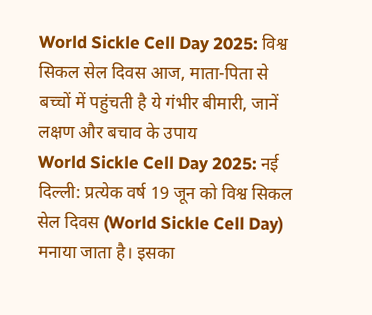World Sickle Cell Day 2025: विश्व सिकल सेल दिवस आज, माता-पिता से बच्चों में पहुंचती है ये गंभीर बीमारी, जानें लक्षण और बचाव के उपाय
World Sickle Cell Day 2025: नई दिल्ली: प्रत्येक वर्ष 19 जून को विश्व सिकल सेल दिवस (World Sickle Cell Day) मनाया जाता है। इसका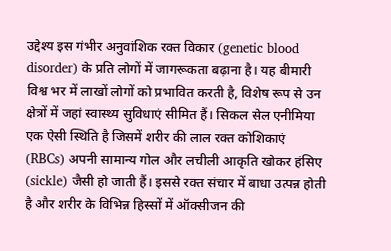उद्देश्य इस गंभीर अनुवांशिक रक्त विकार (genetic blood disorder) के प्रति लोगों में जागरूकता बढ़ाना है। यह बीमारी विश्व भर में लाखों लोगों को प्रभावित करती है, विशेष रूप से उन क्षेत्रों में जहां स्वास्थ्य सुविधाएं सीमित हैं। सिकल सेल एनीमिया एक ऐसी स्थिति है जिसमें शरीर की लाल रक्त कोशिकाएं (RBCs) अपनी सामान्य गोल और लचीली आकृति खोकर हंसिए (sickle) जैसी हो जाती हैं। इससे रक्त संचार में बाधा उत्पन्न होती है और शरीर के विभिन्न हिस्सों में ऑक्सीजन की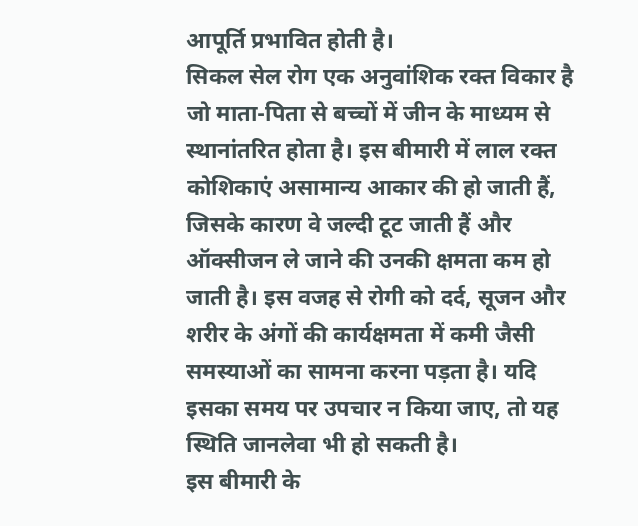आपूर्ति प्रभावित होती है।
सिकल सेल रोग एक अनुवांशिक रक्त विकार है जो माता-पिता से बच्चों में जीन के माध्यम से स्थानांतरित होता है। इस बीमारी में लाल रक्त कोशिकाएं असामान्य आकार की हो जाती हैं, जिसके कारण वे जल्दी टूट जाती हैं और ऑक्सीजन ले जाने की उनकी क्षमता कम हो जाती है। इस वजह से रोगी को दर्द, सूजन और शरीर के अंगों की कार्यक्षमता में कमी जैसी समस्याओं का सामना करना पड़ता है। यदि इसका समय पर उपचार न किया जाए, तो यह स्थिति जानलेवा भी हो सकती है।
इस बीमारी के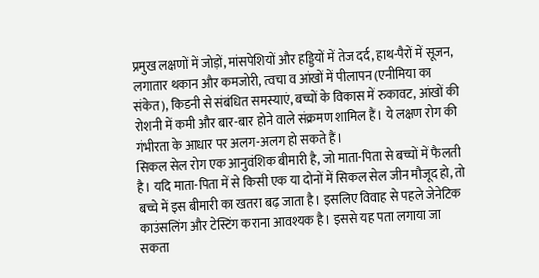प्रमुख लक्षणों में जोड़ों, मांसपेशियों और हड्डियों में तेज दर्द, हाथ-पैरों में सूजन, लगातार थकान और कमजोरी, त्वचा व आंखों में पीलापन (एनीमिया का संकेत), किडनी से संबंधित समस्याएं, बच्चों के विकास में रुकावट, आंखों की रोशनी में कमी और बार-बार होने वाले संक्रमण शामिल हैं। ये लक्षण रोग की गंभीरता के आधार पर अलग-अलग हो सकते हैं।
सिकल सेल रोग एक आनुवंशिक बीमारी है, जो माता-पिता से बच्चों में फैलती है। यदि माता-पिता में से किसी एक या दोनों में सिकल सेल जीन मौजूद हो, तो बच्चे में इस बीमारी का खतरा बढ़ जाता है। इसलिए विवाह से पहले जेनेटिक काउंसलिंग और टेस्टिंग कराना आवश्यक है। इससे यह पता लगाया जा सकता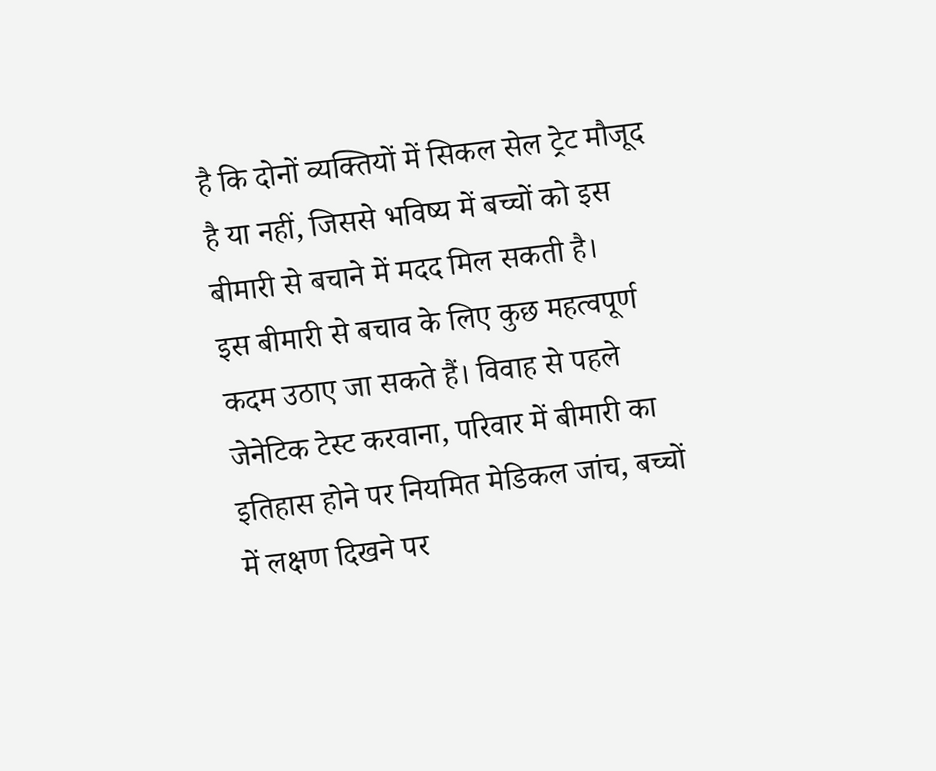है कि दोनों व्यक्तियों में सिकल सेल ट्रेट मौजूद है या नहीं, जिससे भविष्य में बच्चों को इस बीमारी से बचाने में मदद मिल सकती है।
इस बीमारी से बचाव के लिए कुछ महत्वपूर्ण कदम उठाए जा सकते हैं। विवाह से पहले जेनेटिक टेस्ट करवाना, परिवार में बीमारी का इतिहास होने पर नियमित मेडिकल जांच, बच्चों में लक्षण दिखने पर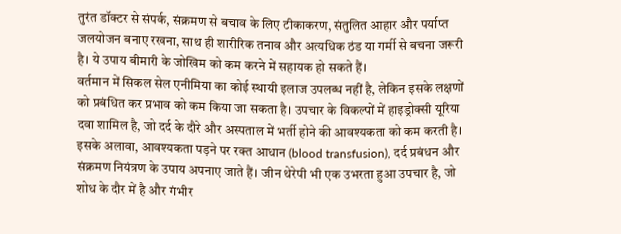तुरंत डॉक्टर से संपर्क, संक्रमण से बचाव के लिए टीकाकरण, संतुलित आहार और पर्याप्त जलयोजन बनाए रखना, साथ ही शारीरिक तनाव और अत्यधिक ठंड या गर्मी से बचना जरूरी है। ये उपाय बीमारी के जोखिम को कम करने में सहायक हो सकते हैं।
वर्तमान में सिकल सेल एनीमिया का कोई स्थायी इलाज उपलब्ध नहीं है, लेकिन इसके लक्षणों को प्रबंधित कर प्रभाव को कम किया जा सकता है। उपचार के विकल्पों में हाइड्रोक्सी यूरिया दवा शामिल है, जो दर्द के दौरे और अस्पताल में भर्ती होने की आवश्यकता को कम करती है। इसके अलावा, आवश्यकता पड़ने पर रक्त आधान (blood transfusion), दर्द प्रबंधन और संक्रमण नियंत्रण के उपाय अपनाए जाते हैं। जीन थेरेपी भी एक उभरता हुआ उपचार है, जो शोध के दौर में है और गंभीर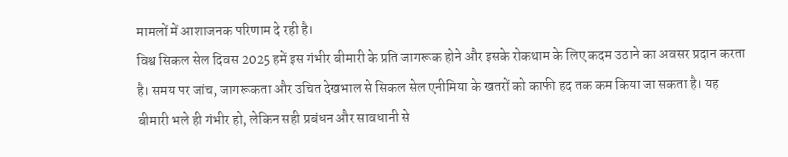मामलों में आशाजनक परिणाम दे रही है।
विश्व सिकल सेल दिवस 2025 हमें इस गंभीर बीमारी के प्रति जागरूक होने और इसके रोकथाम के लिए कदम उठाने का अवसर प्रदान करता है। समय पर जांच, जागरूकता और उचित देखभाल से सिकल सेल एनीमिया के खतरों को काफी हद तक कम किया जा सकता है। यह बीमारी भले ही गंभीर हो, लेकिन सही प्रबंधन और सावधानी से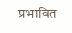प्रभावित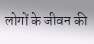लोगों के जीवन की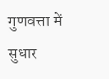गुणवत्ता में सुधार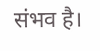संभव है।